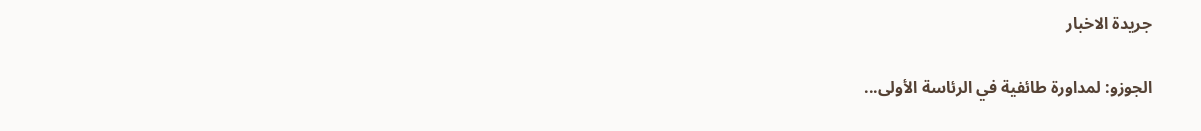جريدة الاخبار

الجوزو: لمداورة طائفية في الرئاسة الأولى...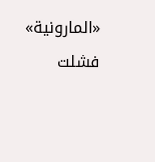«المارونية» فشلت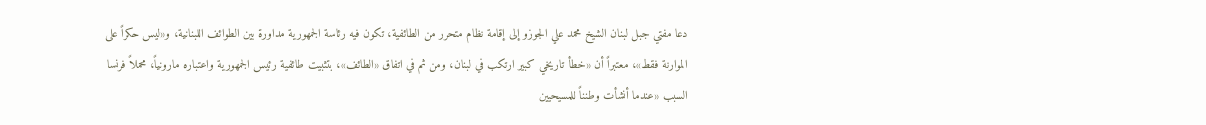دعا مفتي جبل لبنان الشيخ محمد علي الجوزو إلى إقامة نظام متحرر من الطائفية، تكون فيه رئاسة الجمهورية مداورة بين الطوائف اللبنانية، و«ليس حكراً على الموارنة فقط»، معتبراً أن «خطأ تاريخي كبير ارتكب في لبنان، ومن ثم في اتفاق «الطائف»، بتثبيت طائفية رئيس الجمهورية واعتباره مارونياً، محملاً فرنسا السبب «عندما أنشأت وطنناً للمسيحيين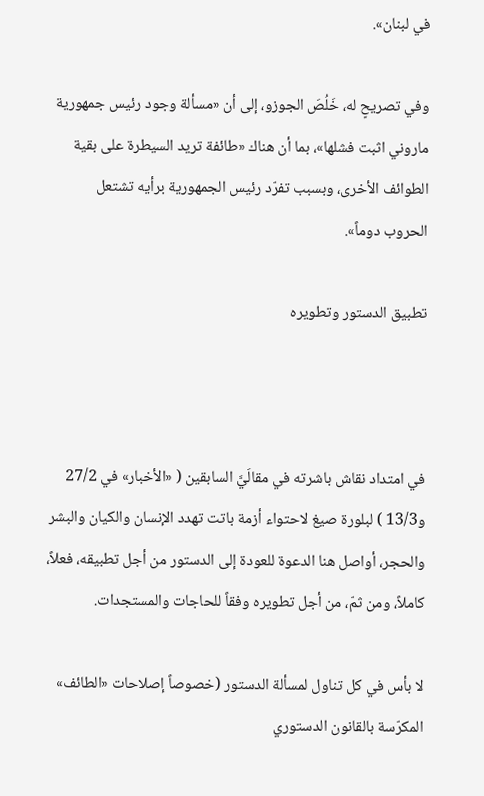في لبنان».

وفي تصريحٍ له، خَلُصَ الجوزو، إلى أن «مسألة وجود رئيس جمهورية ماروني اثبت فشلها»، بما أن هناك «طائفة تريد السيطرة على بقية الطوائف الأخرى، وبسبب تفرّد رئيس الجمهورية برأيه تشتعل الحروب دوماً».

تطبيق الدستور وتطويره



في امتداد نقاش باشرته في مقالَيَّ السابقين ( «الأخبار» في 27/2 و13/3 ) لبلورة صيغ لاحتواء أزمة باتت تهدد الإنسان والكيان والبشر والحجر، أواصل هنا الدعوة للعودة إلى الدستور من أجل تطبيقه، فعلاً، كاملاً، ومن ثمّ، من أجل تطويره وفقاً للحاجات والمستجدات.

لا بأس في كل تناول لمسألة الدستور (خصوصاً إصلاحات «الطائف» المكرّسة بالقانون الدستوري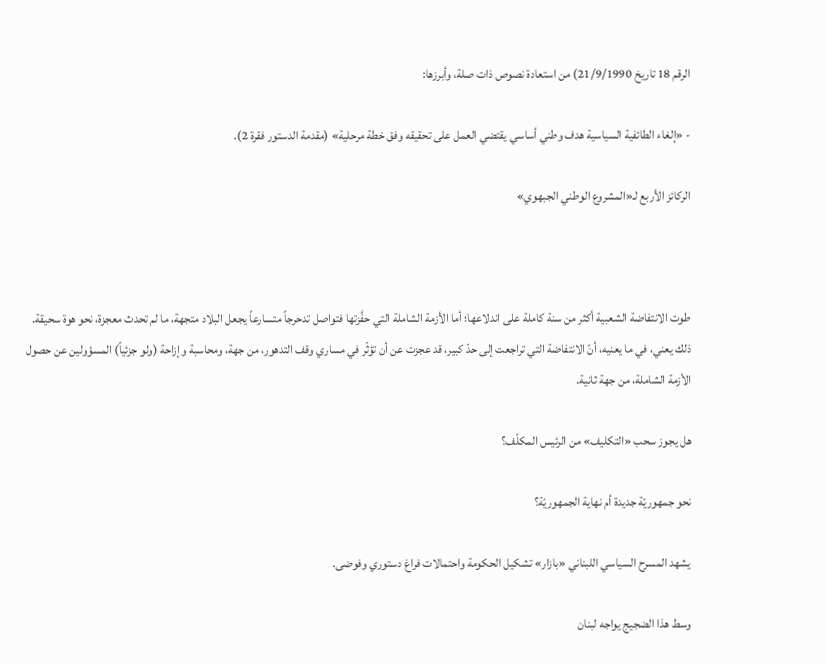الرقم 18 تاريخ 21/9/1990) من استعادة نصوص ذات صلة، وأبرزها:

- «إلغاء الطائفية السياسية هدف وطني أساسي يقتضي العمل على تحقيقه وفق خطة مرحلية» (مقدمة الدستور فقرة 2).

الركائز الأربع لـ«المشروع الوطني الجبهوي»



طوت الانتفاضة الشعبية أكثر من سنة كاملة على اندلاعها؛ أما الأزمة الشاملة التي حفَّزتها فتواصل تدحرجاً متسارعاً يجعل البلاد متجهة، ما لم تحدث معجزة، نحو هوة سحيقة. ذلك يعني، في ما يعنيه، أنّ الانتفاضة التي تراجعت إلى حدّ كبير، قد عجزت عن أن تؤثّر في مساري وقف التدهور، من جهة، ومحاسبة وإزاحة (ولو جزئياً) المسؤولين عن حصول الأزمة الشاملة، من جهة ثانية.

هل يجوز سحب «التكليف» من الرئيس المكلّف؟

نحو جمهوريّة جديدة أم نهاية الجمهوريّة؟

يشهد المسرح السياسي اللبناني «بازار» تشكيل الحكومة واحتمالات فراغ دستوري وفوضى.

وسط هذا الضجيج يواجه لبنان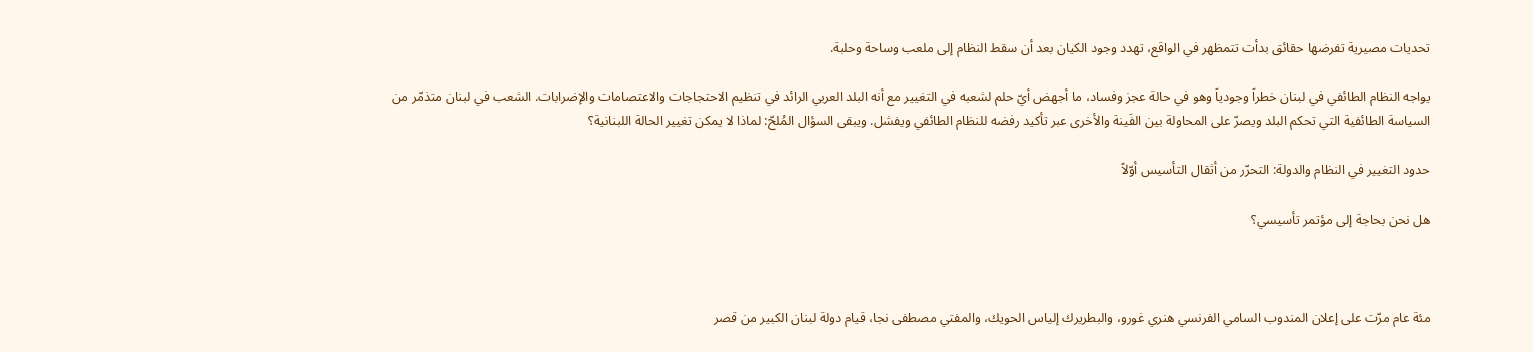تحديات مصيرية تفرضها حقائق بدأت تتمظهر في الواقع، تهدد وجود الكيان بعد أن سقط النظام إلى ملعب وساحة وحلبة.

يواجه النظام الطائفي في لبنان خطراً وجودياً وهو في حالة عجز وفساد، ما أجهض أيّ حلم لشعبه في التغيير مع أنه البلد العربي الرائد في تنظيم الاحتجاجات والاعتصامات والإضرابات. الشعب في لبنان متذمّر من السياسة الطائفية التي تحكم البلد ويصرّ على المحاولة بين الفَينة والأخرى عبر تأكيد رفضه للنظام الطائفي ويفشل. ويبقى السؤال المُلحّ: لماذا لا يمكن تغيير الحالة اللبنانية؟

حدود التغيير في النظام والدولة: التحرّر من أثقال التأسيس أوّلاً

هل نحن بحاجة إلى مؤتمر تأسيسي؟



مئة عام مرّت على إعلان المندوب السامي الفرنسي هنري غورو، والبطريرك إلياس الحويك، والمفتي مصطفى نجا، قيام دولة لبنان الكبير من قصر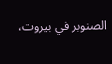الصنوبر في بيروت،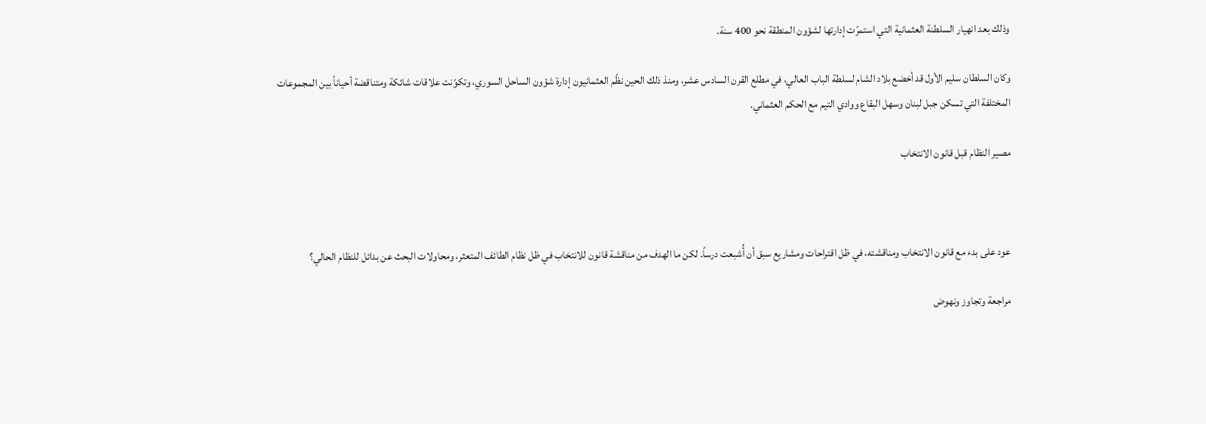وذلك بعد انهيار السلطنة العثمانية التي استمرّت إدارتها لشؤون المنطقة نحو 400 سنة.

وكان السلطان سليم الأول قد أخضع بلاد الشام لسلطة الباب العالي، في مطلع القرن السادس عشر، ومنذ ذلك الحين نظّم العثمانيون إدارة شؤون الساحل السوري، وتكوّنت علاقات شائكة ومتناقضة أحياناً بين المجموعات المختلفة التي تسكن جبل لبنان وسهل البقاع ووادي التيم مع الحكم العثماني.

مصير النظام قبل قانون الانتخاب



عود على بدء مع قانون الانتخاب ومناقشته، في ظل اقتراحات ومشاريع سبق أن أُشبعت درساً. لكن ما الهدف من مناقشة قانون للانتخاب في ظل نظام الطائف المتعثر، ومحاولات البحث عن بدائل للنظام الحالي؟

مراجعة وتجاوز ونهوض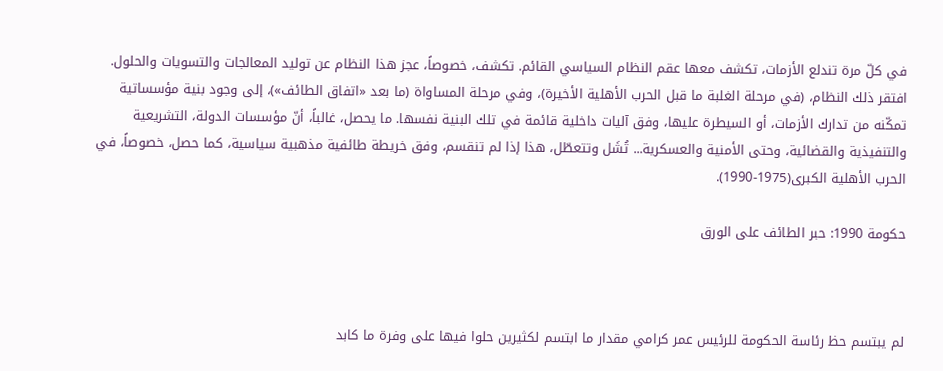في كلّ مرة تندلع الأزمات، تكشف معها عقم النظام السياسي القائم. تكشف، خصوصاً، عجز هذا النظام عن توليد المعالجات والتسويات والحلول. افتقر ذلك النظام، (في مرحلة الغلبة ما قبل الحرب الأهلية الأخيرة)، وفي مرحلة المساواة (ما بعد «اتفاق الطائف»)، إلى وجود بنية مؤسساتية تمكّنه من تدارك الأزمات، أو السيطرة عليها، وفق آليات داخلية قائمة في تلك البنية نفسها. ما يحصل، غالباً، أنّ مؤسسات الدولة، التشريعية والتنفيذية والقضائية، وحتى الأمنية والعسكرية... تُشَل وتتعطّل، هذا إذا لم تنقسم، وفق خريطة طائفية مذهبية سياسية، كما حصل، خصوصاً، في الحرب الأهلية الكبرى(1975-1990).

حكومة 1990: حبر الطائف على الورق



لم يبتسم حظ رئاسة الحكومة للرئيس عمر كرامي مقدار ما ابتسم لكثيرين حلوا فيها على وفرة ما كابد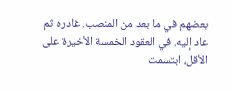بعضهم في ما بعد من المنصب. غادره ثم عاد إليه. في العقود الخمسة الأخيرة على الأقل، ابتسمت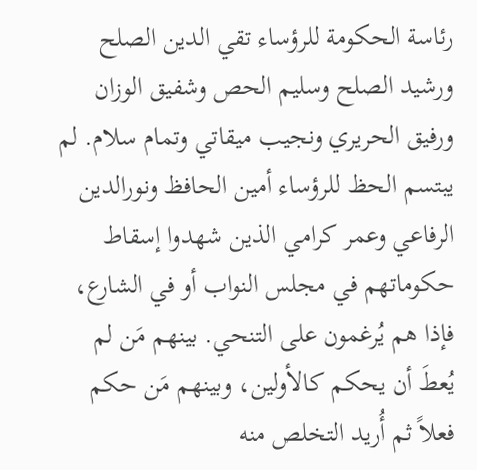رئاسة الحكومة للرؤساء تقي الدين الصلح ورشيد الصلح وسليم الحص وشفيق الوزان ورفيق الحريري ونجيب ميقاتي وتمام سلام. لم يبتسم الحظ للرؤساء أمين الحافظ ونورالدين الرفاعي وعمر كرامي الذين شهدوا إسقاط حكوماتهم في مجلس النواب أو في الشارع، فإذا هم يُرغمون على التنحي. بينهم مَن لم يُعطَ أن يحكم كالأولين، وبينهم مَن حكم فعلاً ثم أُريد التخلص منه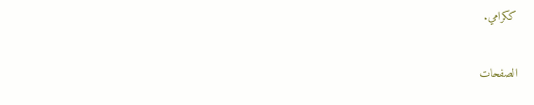ككرامي.

الصفحات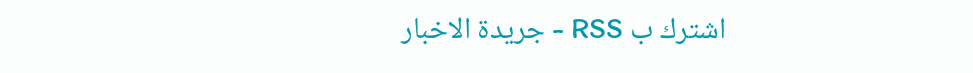اشترك ب RSS - جريدة الاخبار